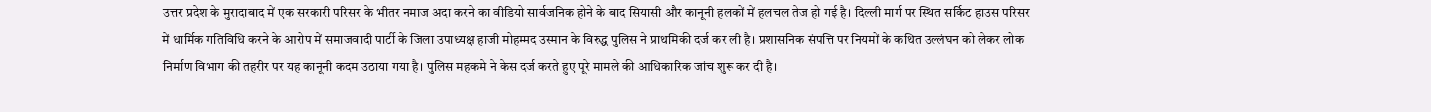उत्तर प्रदेश के मुरादाबाद में एक सरकारी परिसर के भीतर नमाज अदा करने का वीडियो सार्वजनिक होने के बाद सियासी और कानूनी हलकों में हलचल तेज हो गई है। दिल्ली मार्ग पर स्थित सर्किट हाउस परिसर में धार्मिक गतिविधि करने के आरोप में समाजवादी पार्टी के जिला उपाध्यक्ष हाजी मोहम्मद उस्मान के विरुद्ध पुलिस ने प्राथमिकी दर्ज कर ली है। प्रशासनिक संपत्ति पर नियमों के कथित उल्लंघन को लेकर लोक निर्माण विभाग की तहरीर पर यह कानूनी कदम उठाया गया है। पुलिस महकमे ने केस दर्ज करते हुए पूरे मामले की आधिकारिक जांच शुरू कर दी है।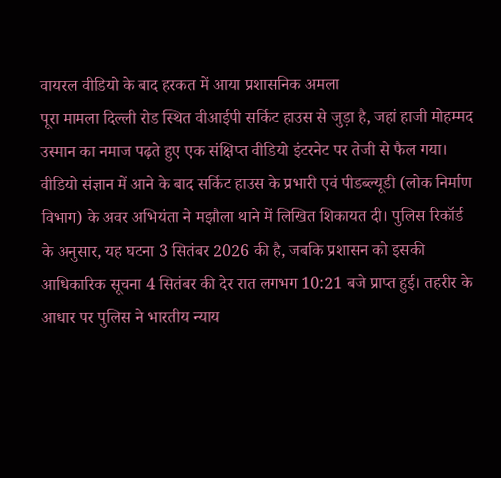वायरल वीडियो के बाद हरकत में आया प्रशासनिक अमला
पूरा मामला दिल्ली रोड स्थित वीआईपी सर्किट हाउस से जुड़ा है, जहां हाजी मोहम्मद उस्मान का नमाज पढ़ते हुए एक संक्षिप्त वीडियो इंटरनेट पर तेजी से फैल गया। वीडियो संज्ञान में आने के बाद सर्किट हाउस के प्रभारी एवं पीडब्ल्यूडी (लोक निर्माण विभाग) के अवर अभियंता ने मझौला थाने में लिखित शिकायत दी। पुलिस रिकॉर्ड के अनुसार, यह घटना 3 सितंबर 2026 की है, जबकि प्रशासन को इसकी आधिकारिक सूचना 4 सितंबर की देर रात लगभग 10:21 बजे प्राप्त हुई। तहरीर के आधार पर पुलिस ने भारतीय न्याय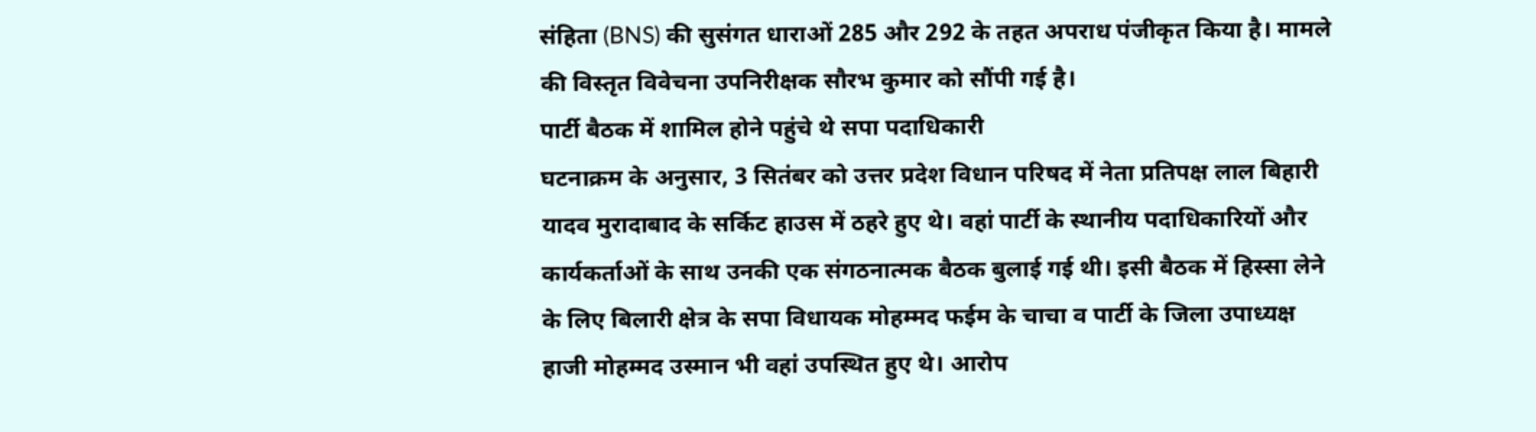संहिता (BNS) की सुसंगत धाराओं 285 और 292 के तहत अपराध पंजीकृत किया है। मामले की विस्तृत विवेचना उपनिरीक्षक सौरभ कुमार को सौंपी गई है।
पार्टी बैठक में शामिल होने पहुंचे थे सपा पदाधिकारी
घटनाक्रम के अनुसार, 3 सितंबर को उत्तर प्रदेश विधान परिषद में नेता प्रतिपक्ष लाल बिहारी यादव मुरादाबाद के सर्किट हाउस में ठहरे हुए थे। वहां पार्टी के स्थानीय पदाधिकारियों और कार्यकर्ताओं के साथ उनकी एक संगठनात्मक बैठक बुलाई गई थी। इसी बैठक में हिस्सा लेने के लिए बिलारी क्षेत्र के सपा विधायक मोहम्मद फईम के चाचा व पार्टी के जिला उपाध्यक्ष हाजी मोहम्मद उस्मान भी वहां उपस्थित हुए थे। आरोप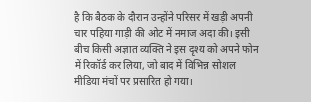है कि बैठक के दौरान उन्होंने परिसर में खड़ी अपनी चार पहिया गाड़ी की ओट में नमाज अदा की। इसी बीच किसी अज्ञात व्यक्ति ने इस दृश्य को अपने फोन में रिकॉर्ड कर लिया, जो बाद में विभिन्न सोशल मीडिया मंचों पर प्रसारित हो गया।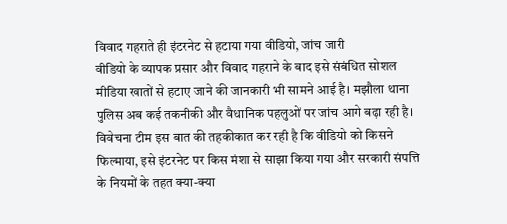विवाद गहराते ही इंटरनेट से हटाया गया वीडियो, जांच जारी
वीडियो के व्यापक प्रसार और विवाद गहराने के बाद इसे संबंधित सोशल मीडिया खातों से हटाए जाने की जानकारी भी सामने आई है। मझौला थाना पुलिस अब कई तकनीकी और वैधानिक पहलुओं पर जांच आगे बढ़ा रही है। विवेचना टीम इस बात की तहकीकात कर रही है कि वीडियो को किसने फिल्माया, इसे इंटरनेट पर किस मंशा से साझा किया गया और सरकारी संपत्ति के नियमों के तहत क्या-क्या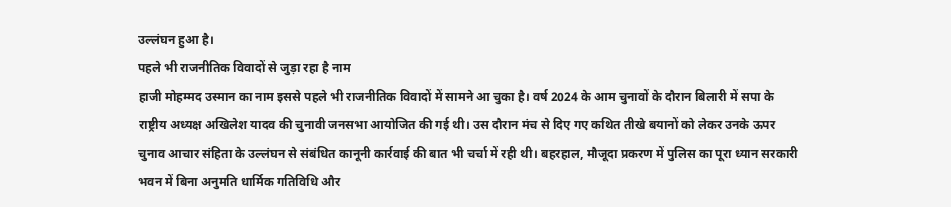उल्लंघन हुआ है।
पहले भी राजनीतिक विवादों से जुड़ा रहा है नाम
हाजी मोहम्मद उस्मान का नाम इससे पहले भी राजनीतिक विवादों में सामने आ चुका है। वर्ष 2024 के आम चुनावों के दौरान बिलारी में सपा के राष्ट्रीय अध्यक्ष अखिलेश यादव की चुनावी जनसभा आयोजित की गई थी। उस दौरान मंच से दिए गए कथित तीखे बयानों को लेकर उनके ऊपर चुनाव आचार संहिता के उल्लंघन से संबंधित कानूनी कार्रवाई की बात भी चर्चा में रही थी। बहरहाल, मौजूदा प्रकरण में पुलिस का पूरा ध्यान सरकारी भवन में बिना अनुमति धार्मिक गतिविधि और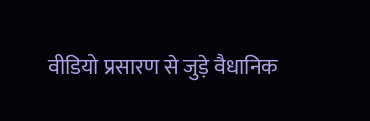वीडियो प्रसारण से जुड़े वैधानिक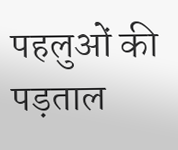पहलुओं की पड़ताल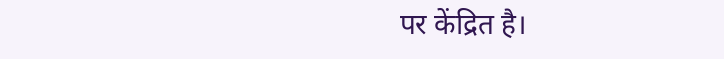पर केंद्रित है।